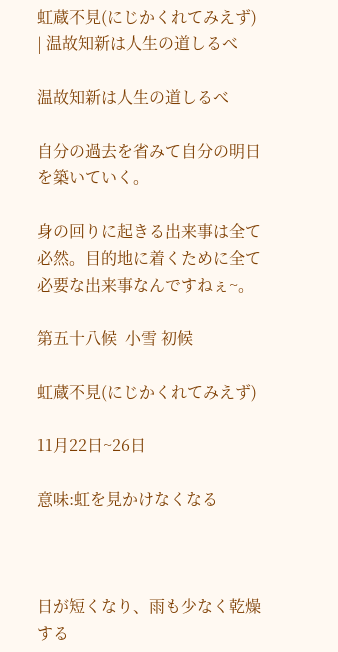虹蔵不見(にじかくれてみえず) | 温故知新は人生の道しるべ

温故知新は人生の道しるべ

自分の過去を省みて自分の明日を築いていく。

身の回りに起きる出来事は全て必然。目的地に着くために全て必要な出来事なんですねぇ~。

第五十八候  小雪 初候

虹蔵不見(にじかくれてみえず)

11月22日~26日

意味:虹を見かけなくなる



日が短くなり、雨も少なく乾燥する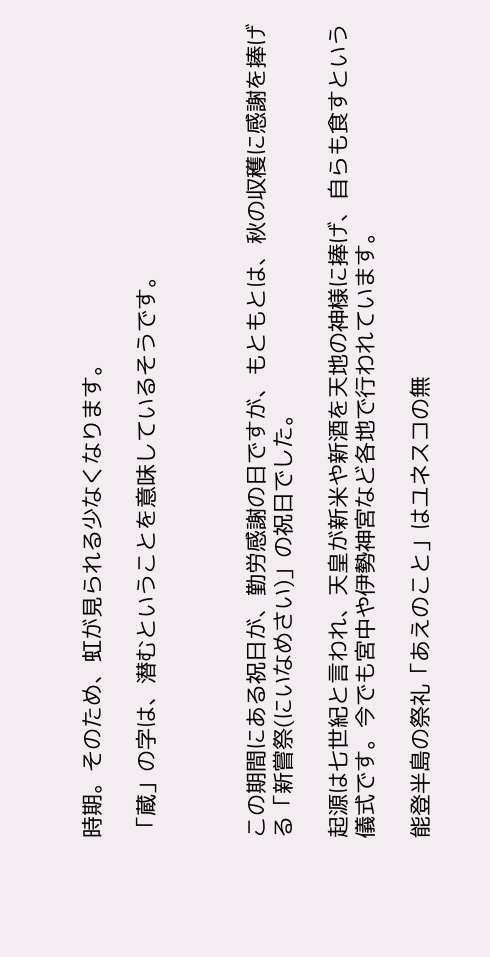時期。そのため、虹が見られる少なくなります。

「蔵」の字は、潜むということを意味しているそうです。



この期間にある祝日が、勤労感謝の日ですが、もともとは、秋の収穫に感謝を捧げる「新嘗祭(にいなめさい)」の祝日でした。

起源は七世紀と言われ、天皇が新米や新酒を天地の神様に捧げ、自らも食すという儀式です。今でも宮中や伊勢神宮など各地で行われています。

能登半島の祭礼「あえのこと」はユネスコの無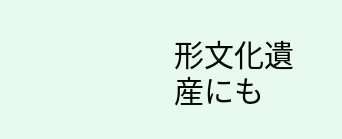形文化遺産にも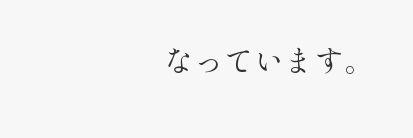なっています。